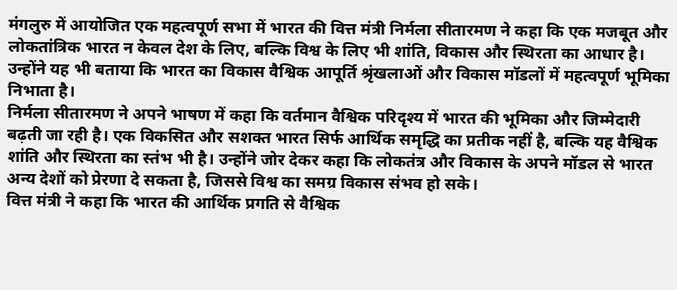मंगलुरु में आयोजित एक महत्वपूर्ण सभा में भारत की वित्त मंत्री निर्मला सीतारमण ने कहा कि एक मजबूत और लोकतांत्रिक भारत न केवल देश के लिए, बल्कि विश्व के लिए भी शांति, विकास और स्थिरता का आधार है। उन्होंने यह भी बताया कि भारत का विकास वैश्विक आपूर्ति श्रृंखलाओं और विकास मॉडलों में महत्वपूर्ण भूमिका निभाता है।
निर्मला सीतारमण ने अपने भाषण में कहा कि वर्तमान वैश्विक परिदृश्य में भारत की भूमिका और जिम्मेदारी बढ़ती जा रही है। एक विकसित और सशक्त भारत सिर्फ आर्थिक समृद्धि का प्रतीक नहीं है, बल्कि यह वैश्विक शांति और स्थिरता का स्तंभ भी है। उन्होंने जोर देकर कहा कि लोकतंत्र और विकास के अपने मॉडल से भारत अन्य देशों को प्रेरणा दे सकता है, जिससे विश्व का समग्र विकास संभव हो सके।
वित्त मंत्री ने कहा कि भारत की आर्थिक प्रगति से वैश्विक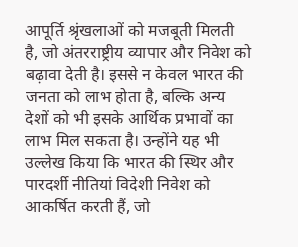आपूर्ति श्रृंखलाओं को मजबूती मिलती है, जो अंतरराष्ट्रीय व्यापार और निवेश को बढ़ावा देती है। इससे न केवल भारत की जनता को लाभ होता है, बल्कि अन्य देशों को भी इसके आर्थिक प्रभावों का लाभ मिल सकता है। उन्होंने यह भी उल्लेख किया कि भारत की स्थिर और पारदर्शी नीतियां विदेशी निवेश को आकर्षित करती हैं, जो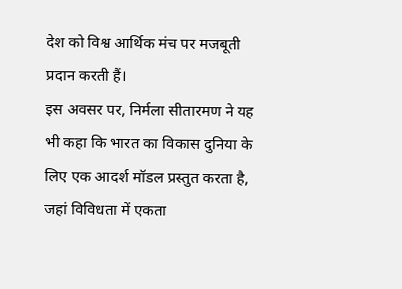देश को विश्व आर्थिक मंच पर मजबूती प्रदान करती हैं।
इस अवसर पर, निर्मला सीतारमण ने यह भी कहा कि भारत का विकास दुनिया के लिए एक आदर्श मॉडल प्रस्तुत करता है, जहां विविधता में एकता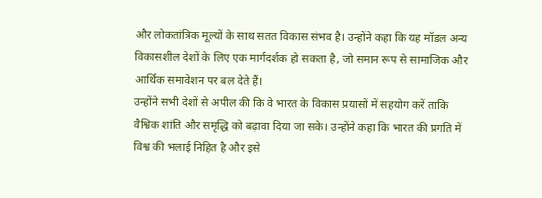और लोकतांत्रिक मूल्यों के साथ सतत विकास संभव है। उन्होंने कहा कि यह मॉडल अन्य विकासशील देशों के लिए एक मार्गदर्शक हो सकता है, जो समान रूप से सामाजिक और आर्थिक समावेशन पर बल देते हैं।
उन्होंने सभी देशों से अपील की कि वे भारत के विकास प्रयासों में सहयोग करें ताकि वैश्विक शांति और समृद्धि को बढ़ावा दिया जा सके। उन्होंने कहा कि भारत की प्रगति में विश्व की भलाई निहित है और इसे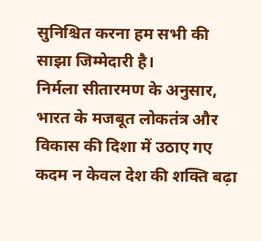सुनिश्चित करना हम सभी की साझा जिम्मेदारी है।
निर्मला सीतारमण के अनुसार, भारत के मजबूत लोकतंत्र और विकास की दिशा में उठाए गए कदम न केवल देश की शक्ति बढ़ा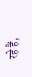रहे हैं,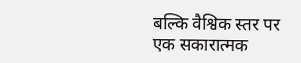बल्कि वैश्विक स्तर पर एक सकारात्मक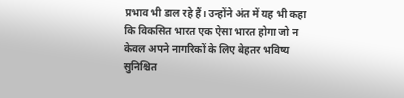प्रभाव भी डाल रहे हैं। उन्होंने अंत में यह भी कहा कि विकसित भारत एक ऐसा भारत होगा जो न केवल अपने नागरिकों के लिए बेहतर भविष्य सुनिश्चित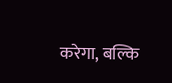करेगा, बल्कि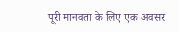पूरी मानवता के लिए एक अवसर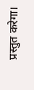प्रस्तुत करेगा।